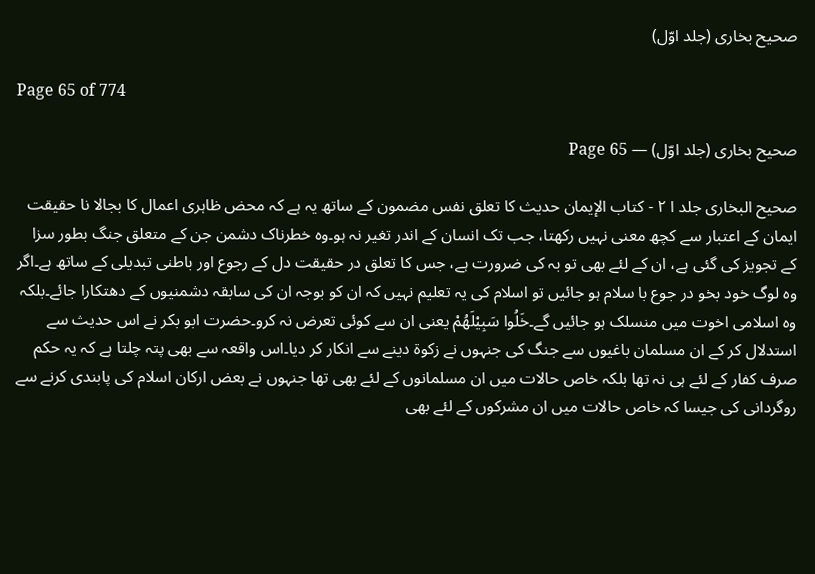صحیح بخاری (جلد اوّل)

Page 65 of 774

صحیح بخاری (جلد اوّل) — Page 65

صحيح البخاری جلد ا ٢ - كتاب الإيمان حدیث کا تعلق نفس مضمون کے ساتھ یہ ہے کہ محض ظاہری اعمال کا بجالا نا حقیقت ایمان کے اعتبار سے کچھ معنی نہیں رکھتا، جب تک انسان کے اندر تغیر نہ ہو۔وہ خطرناک دشمن جن کے متعلق جنگ بطور سزا کے تجویز کی گئی ہے، ان کے لئے بھی تو بہ کی ضرورت ہے، جس کا تعلق در حقیقت دل کے رجوع اور باطنی تبدیلی کے ساتھ ہے۔اگر وہ لوگ خود بخو در جوع با سلام ہو جائیں تو اسلام کی یہ تعلیم نہیں کہ ان کو بوجہ ان کی سابقہ دشمنیوں کے دھتکارا جائے۔بلکہ وہ اسلامی اخوت میں منسلک ہو جائیں گے۔خَلُوا سَبِيْلَهُمْ یعنی ان سے کوئی تعرض نہ کرو۔حضرت ابو بکر نے اس حدیث سے استدلال کر کے ان مسلمان باغیوں سے جنگ کی جنہوں نے زکوۃ دینے سے انکار کر دیا۔اس واقعہ سے بھی پتہ چلتا ہے کہ یہ حکم صرف کفار کے لئے ہی نہ تھا بلکہ خاص حالات میں ان مسلمانوں کے لئے بھی تھا جنہوں نے بعض ارکان اسلام کی پابندی کرنے سے روگردانی کی جیسا کہ خاص حالات میں ان مشرکوں کے لئے بھی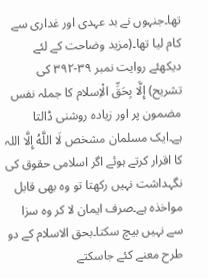تھا۔جنہوں نے بد عہدی اور غداری سے کام لیا تھا۔(مزید وضاحت کے لئے دیکھئے روایت نمبر ۳۹-۳۹۲ کی تشریح) إِلَّا بِحَقِّ الْاِسلام کا جملہ نفس مضمون پر اور زیادہ روشنی ڈالتا ہے۔ایک مسلمان مشخص لَا اللَّهُ إِلَّا اللہ کا اقرار کرتے ہوئے اگر اسلامی حقوق کی نگہداشت نہیں رکھتا تو وہ بھی قابل مواخذہ ہے۔صرف ایمان لا کر وہ سزا سے نہیں بیچ سکتا۔بحق الاسلام کے دو طرح معنے کئے جاسکتے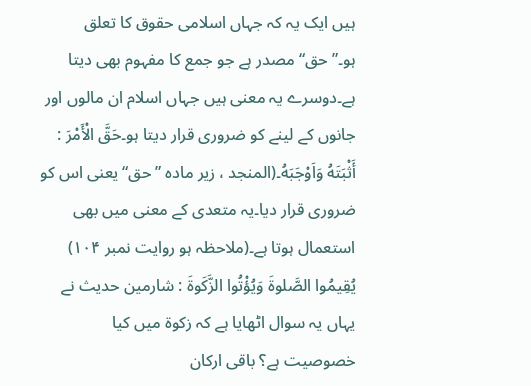ہیں ایک یہ کہ جہاں اسلامی حقوق کا تعلق ہو۔”حق“ مصدر ہے جو جمع کا مفہوم بھی دیتا ہے۔دوسرے یہ معنی ہیں جہاں اسلام ان مالوں اور جانوں کے لینے کو ضروری قرار دیتا ہو۔حَقَّ الْأَمْرَ : أَثْبَتَهُ وَاَوْجَبَهُ۔(المنجد ، زير ماده ”حق“ یعنی اس کو ضروری قرار دیا۔یہ متعدی کے معنی میں بھی استعمال ہوتا ہے۔(ملاحظہ ہو روایت نمبر ۱۰۴) يُقِيمُوا الصَّلوةَ وَيُؤْتُوا الزَّكَوةَ : شارمین حدیث نے یہاں یہ سوال اٹھایا ہے کہ زکوۃ میں کیا خصوصیت ہے؟ باقی ارکان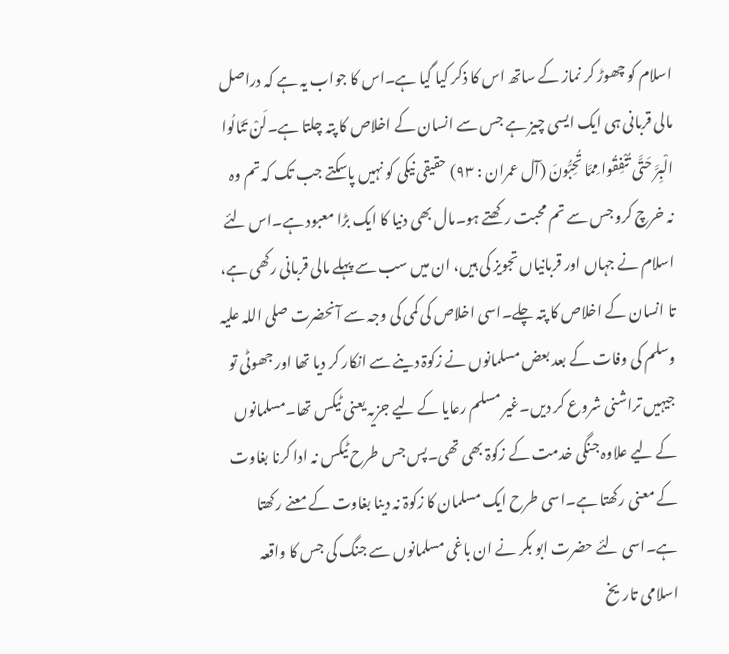اسلام کو چھوڑ کر نماز کے ساتھ اس کا ذکر کیا گیا ہے۔اس کا جواب یہ ہے کہ دراصل مالی قربانی ہی ایک ایسی چیز ہے جس سے انسان کے اخلاص کا پتہ چلتا ہے۔لَنْ تَنَالُوا الْبِرَّ حَتَّى تُنْفِقُوا مِمَّا تُحِبُّونَ (آل عمران : ٩٣) حقیقی نیکی کو نہیں پاسکتے جب تک کہ تم وہ نہ خرچ کرو جس سے تم محبت رکھتے ہو۔مال بھی دنیا کا ایک بڑا معبود ہے۔اس لئے اسلام نے جہاں اور قربانیاں تجویز کی ہیں، ان میں سب سے پہلے مالی قربانی رکھی ہے، تا انسان کے اخلاص کا پتہ چلے۔اسی اخلاص کی کمی کی وجہ سے آنحضرت صلی اللہ علیہ وسلم کی وفات کے بعد بعض مسلمانوں نے زکوۃ دینے سے انکار کر دیا تھا اور جھوٹی تو جیہیں تراشنی شروع کر دیں۔غیر مسلم رعایا کے لیے جزیہ یعنی ٹیکس تھا۔مسلمانوں کے لیے علاوہ جنگی خدمت کے زکوۃ بھی تھی۔پس جس طرح ٹیکس نہ ادا کرنا بغاوت کے معنی رکھتا ہے۔اسی طرح ایک مسلمان کا زکوۃ نہ دینا بغاوت کے معنے رکھتا ہے۔اسی لئے حضرت ابو بکر نے ان باغی مسلمانوں سے جنگ کی جس کا واقعہ اسلامی تاریخ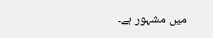میں مشہور ہے۔